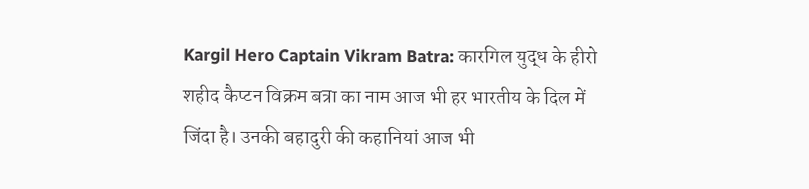Kargil Hero Captain Vikram Batra: कारगिल युद्ध के हीरो शहीद कैप्टन विक्रम बत्रा का नाम आज भी हर भारतीय के दिल में जिंदा है। उनकी बहादुरी की कहानियां आज भी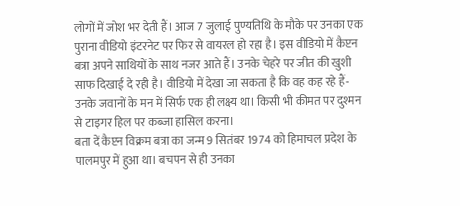लोगों में जोश भर देती हैं। आज 7 जुलाई पुण्यतिथि के मौके पर उनका एक पुराना वीडियो इंटरनेट पर फिर से वायरल हो रहा है। इस वीडियो में कैप्टन बत्रा अपने साथियों के साथ नजर आते हैं। उनके चेहरे पर जीत की खुशी साफ दिखाई दे रही है। वीडियो में देखा जा सकता है कि वह कह रहे हैं- उनके जवानों के मन में सिर्फ एक ही लक्ष्य था। किसी भी कीमत पर दुश्मन से टाइगर हिल पर कब्जा हासिल करना।
बता दें कैप्टन विक्रम बत्रा का जन्म 9 सितंबर 1974 को हिमाचल प्रदेश के पालमपुर में हुआ था। बचपन से ही उनका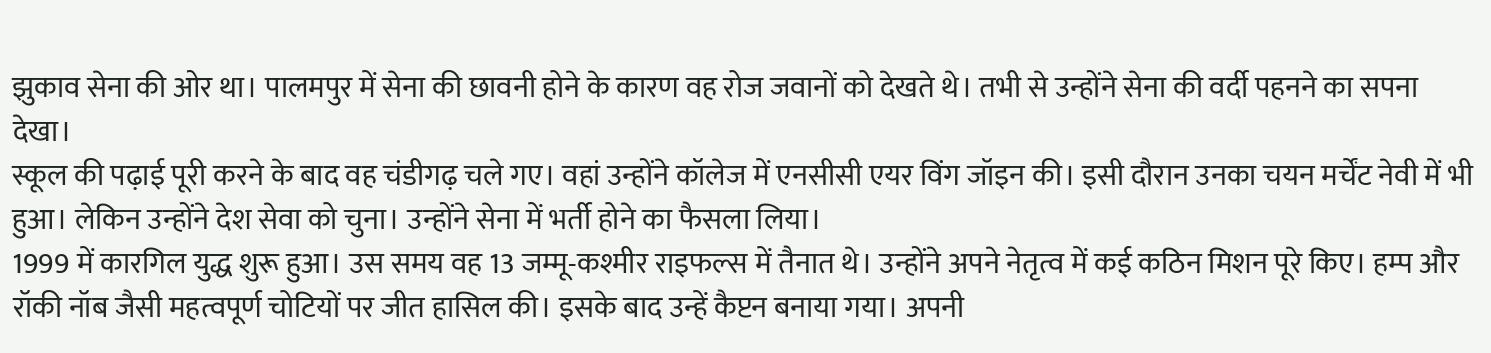झुकाव सेना की ओर था। पालमपुर में सेना की छावनी होने के कारण वह रोज जवानों को देखते थे। तभी से उन्होंने सेना की वर्दी पहनने का सपना देखा।
स्कूल की पढ़ाई पूरी करने के बाद वह चंडीगढ़ चले गए। वहां उन्होंने कॉलेज में एनसीसी एयर विंग जॉइन की। इसी दौरान उनका चयन मर्चेंट नेवी में भी हुआ। लेकिन उन्होंने देश सेवा को चुना। उन्होंने सेना में भर्ती होने का फैसला लिया।
1999 में कारगिल युद्ध शुरू हुआ। उस समय वह 13 जम्मू-कश्मीर राइफल्स में तैनात थे। उन्होंने अपने नेतृत्व में कई कठिन मिशन पूरे किए। हम्प और रॉकी नॉब जैसी महत्वपूर्ण चोटियों पर जीत हासिल की। इसके बाद उन्हें कैप्टन बनाया गया। अपनी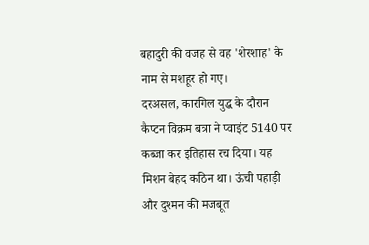बहादुरी की वजह से वह 'शेरशाह' के नाम से मशहूर हो गए।
दरअसल, कारगिल युद्ध के दौरान कैप्टन विक्रम बत्रा ने प्वाइंट 5140 पर कब्जा कर इतिहास रच दिया। यह मिशन बेहद कठिन था। ऊंची पहाड़ी और दुश्मन की मजबूत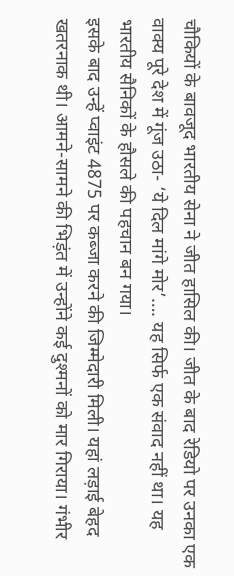चौकियों के बावजूद भारतीय सेना ने जीत हासिल की। जीत के बाद रेडियो पर उनका एक वाक्य पूरे देश में गूंज उठा- ‘ये दिल मांगे मोर’…. यह सिर्फ एक संवाद नहीं था। यह भारतीय सैनिकों के हौसले की पहचान बन गया।
इसके बाद उन्हें प्वाइंट 4875 पर कब्जा करने की जिम्मेदारी मिली। यहां लड़ाई बेहद खतरनाक थी। आमने-सामने की भिड़ंत में उन्होंने कई दुश्मनों को मार गिराया। गंभीर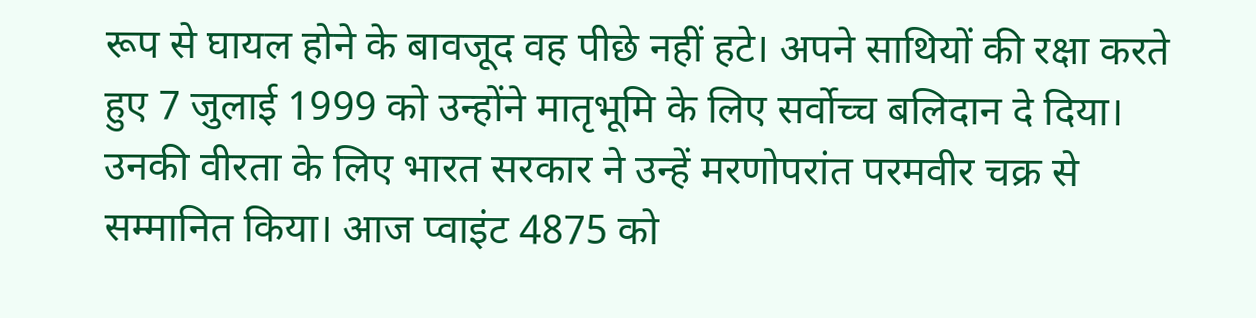रूप से घायल होने के बावजूद वह पीछे नहीं हटे। अपने साथियों की रक्षा करते हुए 7 जुलाई 1999 को उन्होंने मातृभूमि के लिए सर्वोच्च बलिदान दे दिया।
उनकी वीरता के लिए भारत सरकार ने उन्हें मरणोपरांत परमवीर चक्र से सम्मानित किया। आज प्वाइंट 4875 को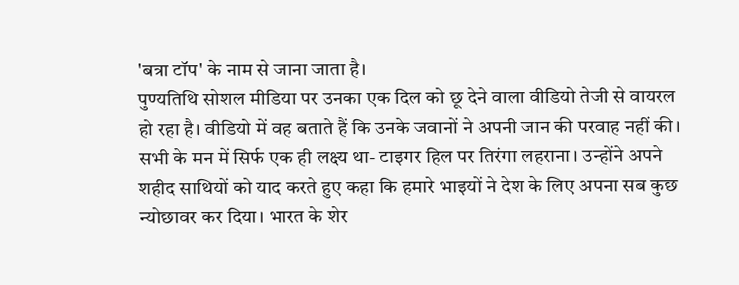'बत्रा टॉप' के नाम से जाना जाता है।
पुण्यतिथि सोशल मीडिया पर उनका एक दिल को छू देने वाला वीडियो तेजी से वायरल हो रहा है। वीडियो में वह बताते हैं कि उनके जवानों ने अपनी जान की परवाह नहीं की। सभी के मन में सिर्फ एक ही लक्ष्य था- टाइगर हिल पर तिरंगा लहराना। उन्होंने अपने शहीद साथियों को याद करते हुए कहा कि हमारे भाइयों ने देश के लिए अपना सब कुछ न्योछावर कर दिया। भारत के शेर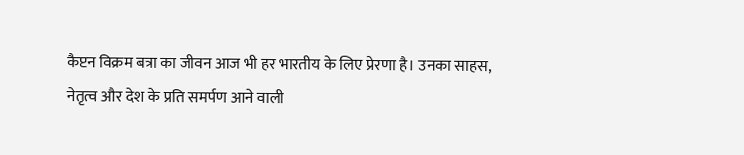कैप्टन विक्रम बत्रा का जीवन आज भी हर भारतीय के लिए प्रेरणा है। उनका साहस, नेतृत्व और देश के प्रति समर्पण आने वाली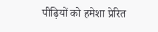पीढ़ियों को हमेशा प्रेरित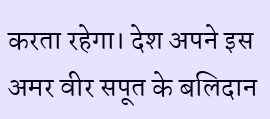करता रहेगा। देश अपने इस अमर वीर सपूत के बलिदान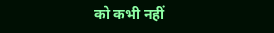को कभी नहीं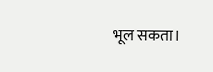भूल सकता।